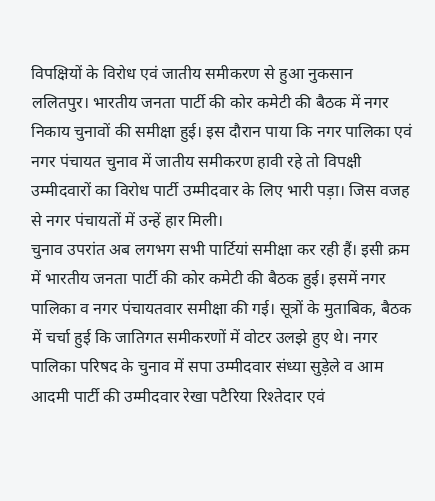विपक्षियों के विरोध एवं जातीय समीकरण से हुआ नुकसान
ललितपुर। भारतीय जनता पार्टी की कोर कमेटी की बैठक में नगर निकाय चुनावों की समीक्षा हुई। इस दौरान पाया कि नगर पालिका एवं नगर पंचायत चुनाव में जातीय समीकरण हावी रहे तो विपक्षी उम्मीदवारों का विरोध पार्टी उम्मीदवार के लिए भारी पड़ा। जिस वजह से नगर पंचायतों में उन्हें हार मिली।
चुनाव उपरांत अब लगभग सभी पार्टियां समीक्षा कर रही हैं। इसी क्रम में भारतीय जनता पार्टी की कोर कमेटी की बैठक हुई। इसमें नगर पालिका व नगर पंचायतवार समीक्षा की गई। सूत्रों के मुताबिक, बैठक में चर्चा हुई कि जातिगत समीकरणों में वोटर उलझे हुए थे। नगर पालिका परिषद के चुनाव में सपा उम्मीदवार संध्या सुड़ेले व आम आदमी पार्टी की उम्मीदवार रेखा पटैरिया रिश्तेदार एवं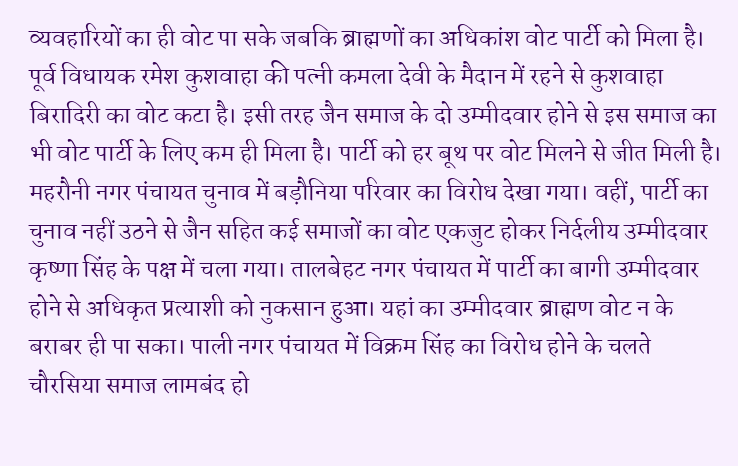व्यवहारियों का ही वोट पा सके जबकि ब्राह्मणों का अधिकांश वोट पार्टी को मिला है। पूर्व विधायक रमेश कुशवाहा की पत्नी कमला देवी के मैदान में रहने से कुशवाहा बिरादिरी का वोट कटा है। इसी तरह जैन समाज के दो उम्मीदवार होने से इस समाज का भी वोट पार्टी के लिए कम ही मिला है। पार्टी को हर बूथ पर वोट मिलने से जीत मिली है। महरौनी नगर पंचायत चुनाव में बड़ौनिया परिवार का विरोध देखा गया। वहीं, पार्टी का चुनाव नहीं उठने से जैन सहित कई समाजों का वोट एकजुट होकर निर्दलीय उम्मीदवार कृष्णा सिंह के पक्ष में चला गया। तालबेहट नगर पंचायत में पार्टी का बागी उम्मीदवार होने से अधिकृत प्रत्याशी को नुकसान हुआ। यहां का उम्मीदवार ब्राह्मण वोट न के बराबर ही पा सका। पाली नगर पंचायत में विक्रम सिंह का विरोध होने के चलते चौरसिया समाज लामबंद हो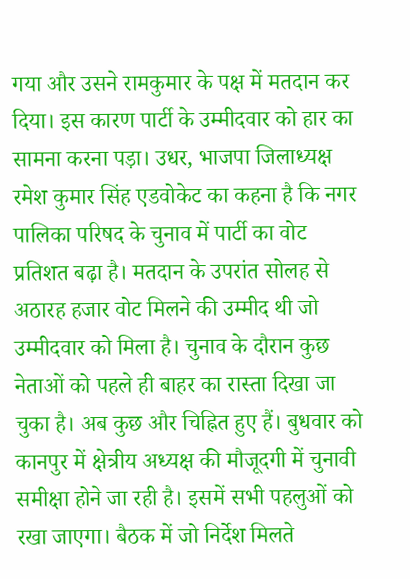गया और उसने रामकुमार के पक्ष में मतदान कर दिया। इस कारण पार्टी के उम्मीदवार को हार का सामना करना पड़ा। उधर, भाजपा जिलाध्यक्ष रमेश कुमार सिंह एडवोकेट का कहना है कि नगर पालिका परिषद के चुनाव में पार्टी का वोट प्रतिशत बढ़ा है। मतदान के उपरांत सोलह से अठारह हजार वोट मिलने की उम्मीद थी जो उम्मीदवार को मिला है। चुनाव के दौरान कुछ नेताओं को पहले ही बाहर का रास्ता दिखा जा चुका है। अब कुछ और चिह्नित हुए हैं। बुधवार को कानपुर में क्षेत्रीय अध्यक्ष की मौजूदगी में चुनावी समीक्षा होने जा रही है। इसमें सभी पहलुओं को रखा जाएगा। बैठक में जो निर्देश मिलते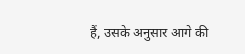हैं, उसके अनुसार आगे की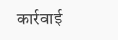कार्रवाई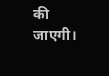की जाएगी।